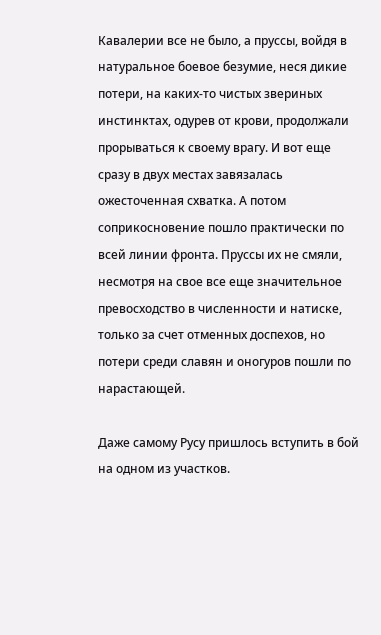Кавалерии все не было, а пруссы, войдя в натуральное боевое безумие, неся дикие потери, на каких-то чистых звериных инстинктах, одурев от крови, продолжали прорываться к своему врагу. И вот еще сразу в двух местах завязалась ожесточенная схватка. А потом соприкосновение пошло практически по всей линии фронта. Пруссы их не смяли, несмотря на свое все еще значительное превосходство в численности и натиске, только за счет отменных доспехов, но потери среди славян и оногуров пошли по нарастающей.

Даже самому Русу пришлось вступить в бой на одном из участков.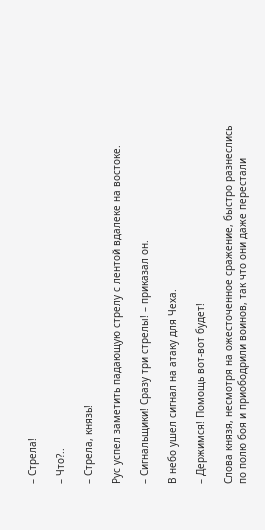– Стрела!

– Что?..

– Стрела, князь!

Рус успел заметить падающую стрелу с лентой вдалеке на востоке.

– Сигнальщики! Сразу три стрелы! – приказал он.

В небо ушел сигнал на атаку для Чеха.

– Держимся! Помощь вот-вот будет!

Слова князя, несмотря на ожесточенное сражение, быстро разнеслись по полю боя и приободрили воинов, так что они даже перестали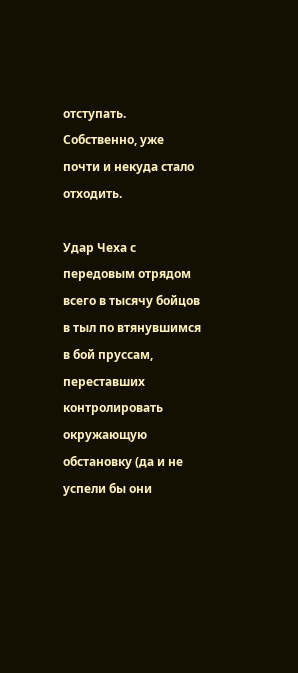отступать. Собственно, уже почти и некуда стало отходить.

Удар Чеха с передовым отрядом всего в тысячу бойцов в тыл по втянувшимся в бой пруссам, переставших контролировать окружающую обстановку (да и не успели бы они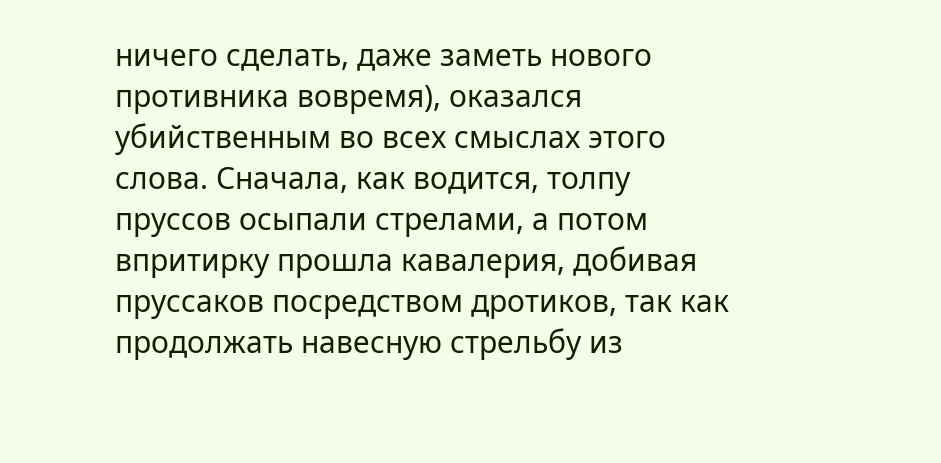ничего сделать, даже заметь нового противника вовремя), оказался убийственным во всех смыслах этого слова. Сначала, как водится, толпу пруссов осыпали стрелами, а потом впритирку прошла кавалерия, добивая пруссаков посредством дротиков, так как продолжать навесную стрельбу из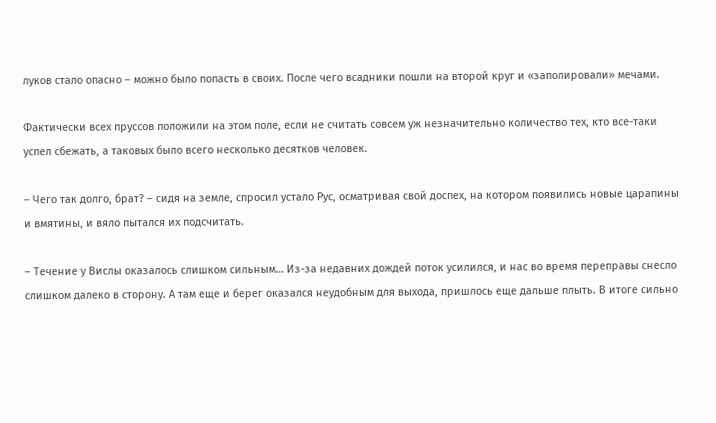луков стало опасно – можно было попасть в своих. После чего всадники пошли на второй круг и «заполировали» мечами.

Фактически всех пруссов положили на этом поле, если не считать совсем уж незначительно количество тех, кто все-таки успел сбежать, а таковых было всего несколько десятков человек.

– Чего так долго, брат? – сидя на земле, спросил устало Рус, осматривая свой доспех, на котором появились новые царапины и вмятины, и вяло пытался их подсчитать.

– Течение у Вислы оказалось слишком сильным… Из-за недавних дождей поток усилился, и нас во время переправы снесло слишком далеко в сторону. А там еще и берег оказался неудобным для выхода, пришлось еще дальше плыть. В итоге сильно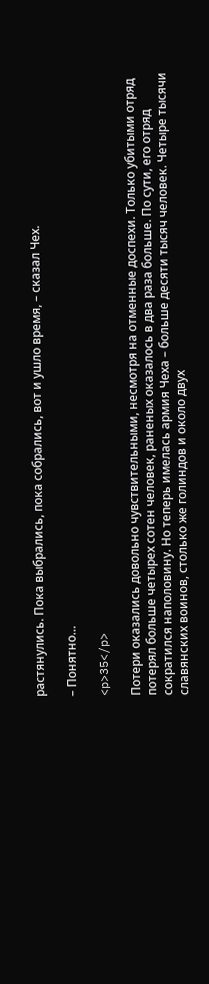растянулись. Пока выбрались, пока собрались, вот и ушло время, – сказал Чех.

– Понятно…

<p>35</p>

Потери оказались довольно чувствительными, несмотря на отменные доспехи. Только убитыми отряд потерял больше четырех сотен человек, раненых оказалось в два раза больше. По сути, его отряд сократился наполовину. Но теперь имелась армия Чеха – больше десяти тысяч человек. Четыре тысячи славянских воинов, столько же голиндов и около двух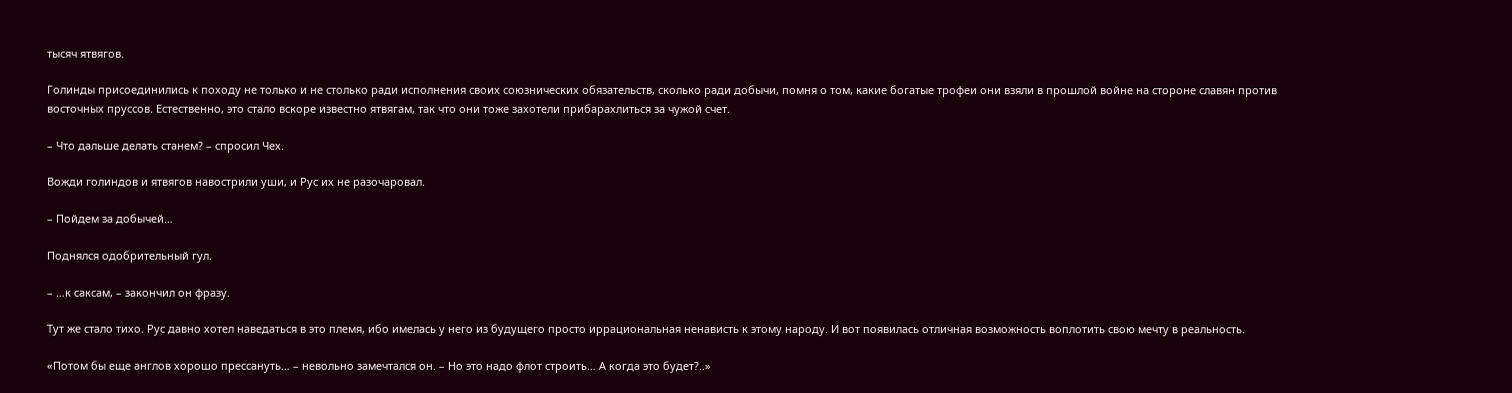тысяч ятвягов.

Голинды присоединились к походу не только и не столько ради исполнения своих союзнических обязательств, сколько ради добычи, помня о том, какие богатые трофеи они взяли в прошлой войне на стороне славян против восточных пруссов. Естественно, это стало вскоре известно ятвягам, так что они тоже захотели прибарахлиться за чужой счет.

– Что дальше делать станем? – спросил Чех.

Вожди голиндов и ятвягов навострили уши, и Рус их не разочаровал.

– Пойдем за добычей…

Поднялся одобрительный гул.

– …к саксам, – закончил он фразу.

Тут же стало тихо. Рус давно хотел наведаться в это племя, ибо имелась у него из будущего просто иррациональная ненависть к этому народу. И вот появилась отличная возможность воплотить свою мечту в реальность.

«Потом бы еще англов хорошо прессануть… – невольно замечтался он. – Но это надо флот строить… А когда это будет?..»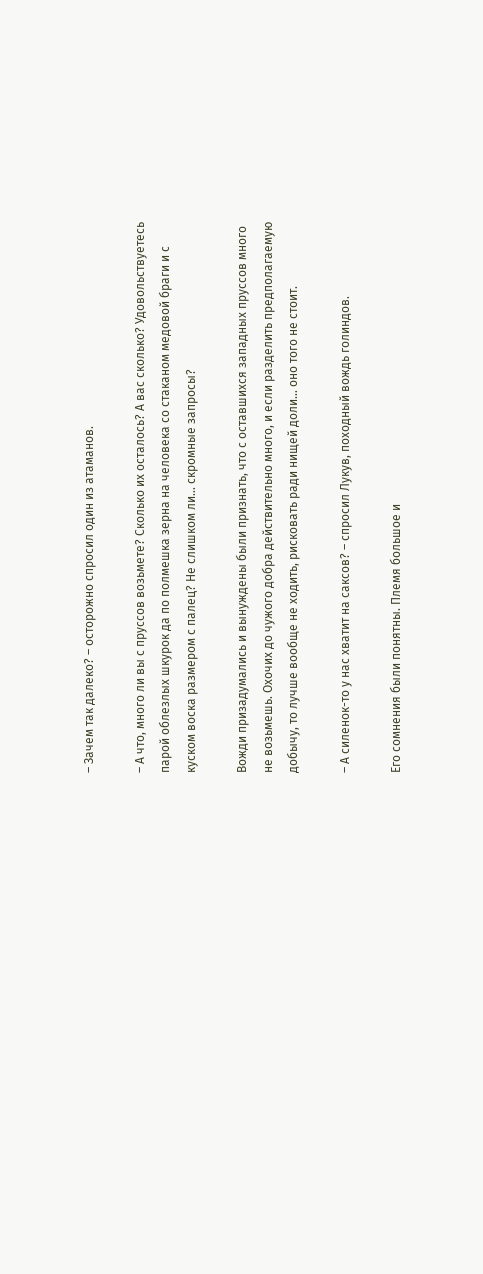– Зачем так далеко? – осторожно спросил один из атаманов.

– А что, много ли вы с пруссов возьмете? Сколько их осталось? А вас сколько? Удовольствуетесь парой облезлых шкурок да по полмешка зерна на человека со стаканом медовой браги и с куском воска размером с палец? Не слишком ли… скромные запросы?

Вожди призадумались и вынуждены были признать, что с оставшихся западных пруссов много не возьмешь. Охочих до чужого добра действительно много, и если разделить предполагаемую добычу, то лучше вообще не ходить, рисковать ради нищей доли… оно того не стоит.

– А силенок-то у нас хватит на саксов? – спросил Лукув, походный вождь голиндов.

Его сомнения были понятны. Племя большое и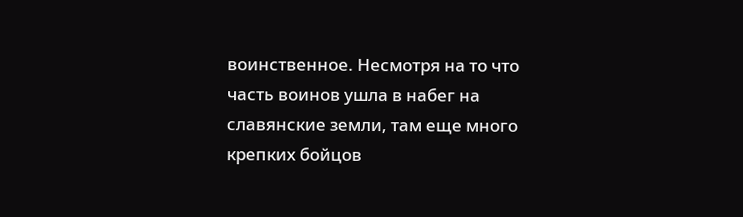воинственное. Несмотря на то что часть воинов ушла в набег на славянские земли, там еще много крепких бойцов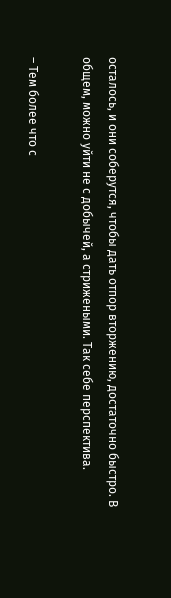осталось, и они соберутся, чтобы дать отпор вторжению, достаточно быстро. В общем, можно уйти не с добычей, а стрижеными. Так себе перспектива.

– Тем более что с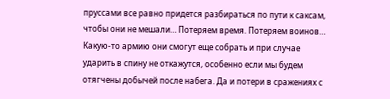пруссами все равно придется разбираться по пути к саксам, чтобы они не мешали… Потеряем время. Потеряем воинов… Какую-то армию они смогут еще собрать и при случае ударить в спину не откажутся, особенно если мы будем отягчены добычей после набега. Да и потери в сражениях с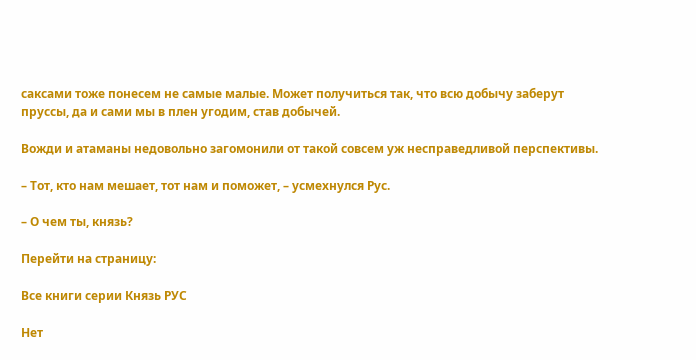саксами тоже понесем не самые малые. Может получиться так, что всю добычу заберут пруссы, да и сами мы в плен угодим, став добычей.

Вожди и атаманы недовольно загомонили от такой совсем уж несправедливой перспективы.

– Тот, кто нам мешает, тот нам и поможет, – усмехнулся Рус.

– О чем ты, князь?

Перейти на страницу:

Все книги серии Князь РУС

Нет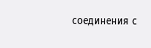соединения с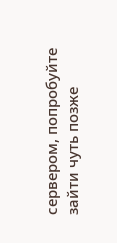сервером, попробуйте зайти чуть позже